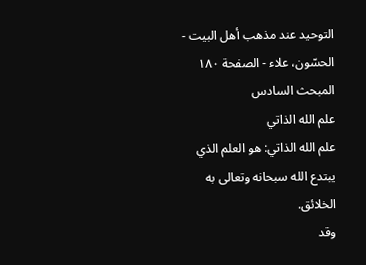التوحيد عند مذهب أهل البيت - الحسّون، علاء - الصفحة ١٨٠
المبحث السادس
علم الله الذاتي
علم الله الذاتي: هو العلم الذي يبتدع الله سبحانه وتعالى به الخلائق.
وقد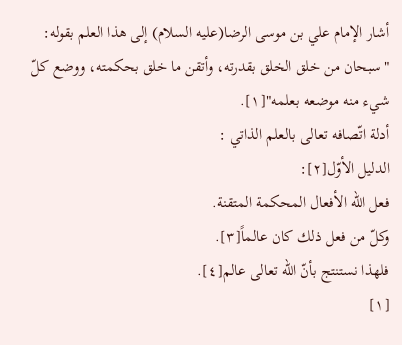أشار الإمام علي بن موسى الرضا(عليه السلام) إلى هذا العلم بقوله:
"سبحان من خلق الخلق بقدرته، وأتقن ما خلق بحكمته، ووضع كلّ شيء منه موضعه بعلمه"[١].
أدلة اتّصافه تعالى بالعلم الذاتي :
الدليل الأوّل[٢]:
فعل الله الأفعال المحكمة المتقنة.
وكلّ من فعل ذلك كان عالماً[٣].
فلهذا نستنتج بأنّ الله تعالى عالم[٤].
[١]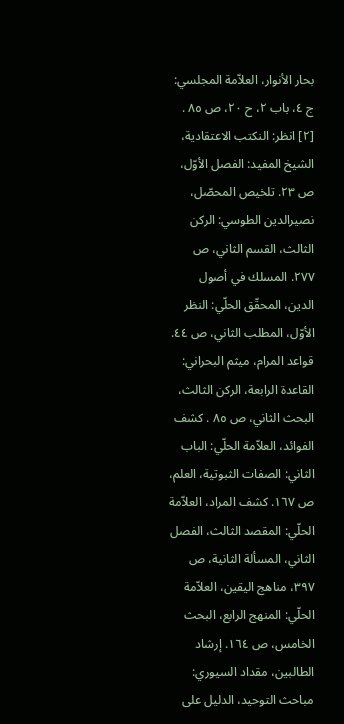بحار الأنوار، العلاّمة المجلسي: ج ٤، باب ٢، ح ٢٠، ص ٨٥ . [٢] انظر: النكتب الاعتقادية، الشيخ المفيد: الفصل الأوّل، ص ٢٣. تلخيص المحصّل، نصيرالدين الطوسي: الركن الثالث، القسم الثاني، ص ٢٧٧. المسلك في أصول الدين، المحقّق الحلّي: النظر الأوّل، المطلب الثاني، ص ٤٤. قواعد المرام، ميثم البحراني: القاعدة الرابعة، الركن الثالث، البحث الثاني، ص ٨٥ . كشف الفوائد، العلاّمة الحلّي: الباب الثاني: الصفات الثبوتية، العلم، ص ١٦٧. كشف المراد، العلاّمة الحلّي: المقصد الثالث، الفصل الثاني، المسألة الثانية، ص ٣٩٧، مناهج اليقين، العلاّمة الحلّي: المنهج الرابع، البحث الخامس، ص ١٦٤. إرشاد الطالبين، مقداد السيوري: مباحث التوحيد، الدليل على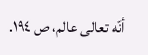أنّه تعالى عالم، ص ١٩٤.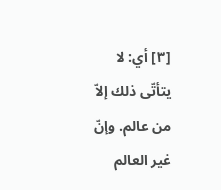[٣] أي: لا يتأتّى ذلك إلاّ من عالم. وإنّ غير العالم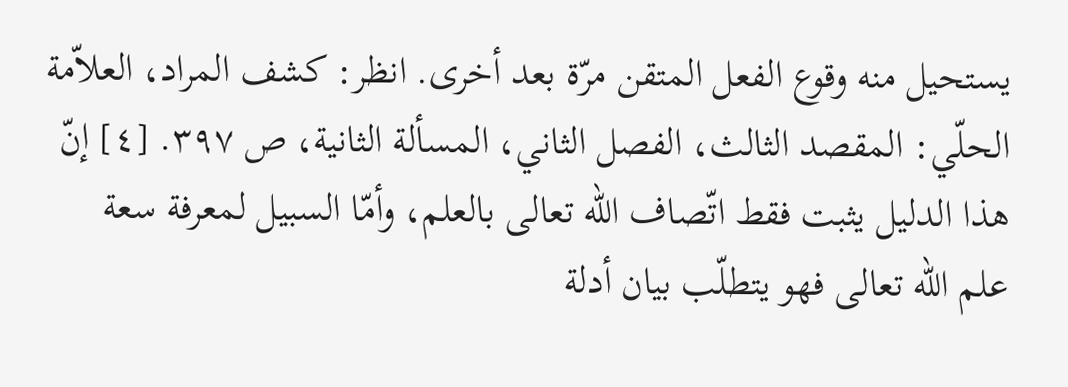يستحيل منه وقوع الفعل المتقن مرّة بعد أخرى. انظر: كشف المراد، العلاّمة الحلّي: المقصد الثالث، الفصل الثاني، المسألة الثانية، ص ٣٩٧. [٤] إنّ هذا الدليل يثبت فقط اتّصاف الله تعالى بالعلم، وأمّا السبيل لمعرفة سعة علم الله تعالى فهو يتطلّب بيان أدلة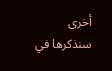أخرى سنذكرها في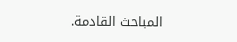المباحث القادمة.